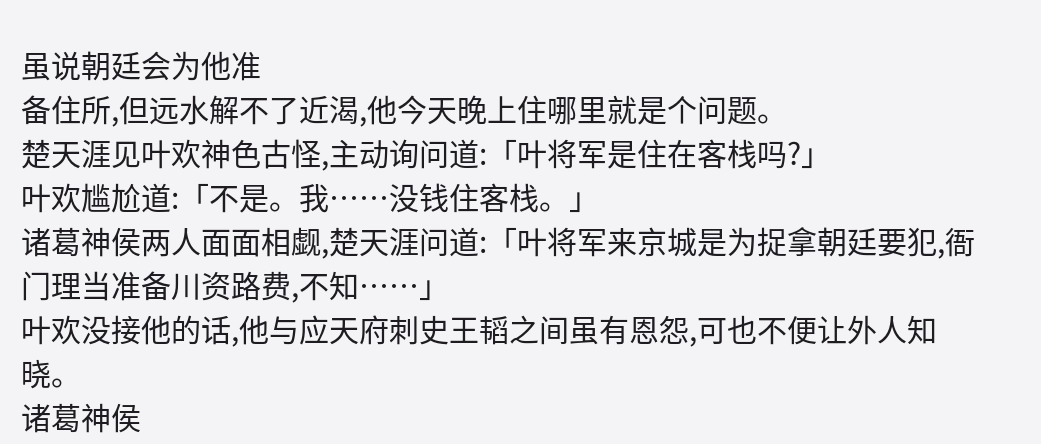虽说朝廷会为他准
备住所,但远水解不了近渴,他今天晚上住哪里就是个问题。
楚天涯见叶欢神色古怪,主动询问道:「叶将军是住在客栈吗?」
叶欢尴尬道:「不是。我……没钱住客栈。」
诸葛神侯两人面面相觑,楚天涯问道:「叶将军来京城是为捉拿朝廷要犯,衙门理当准备川资路费,不知……」
叶欢没接他的话,他与应天府刺史王韬之间虽有恩怨,可也不便让外人知晓。
诸葛神侯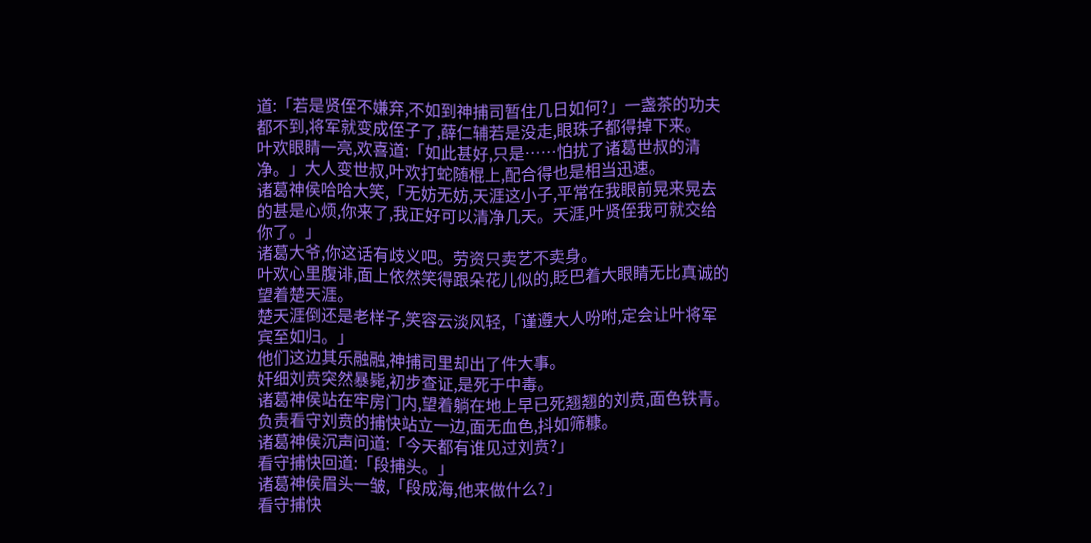道:「若是贤侄不嫌弃,不如到神捕司暂住几日如何?」一盏茶的功夫都不到,将军就变成侄子了,薛仁辅若是没走,眼珠子都得掉下来。
叶欢眼睛一亮,欢喜道:「如此甚好,只是……怕扰了诸葛世叔的清净。」大人变世叔,叶欢打蛇随棍上,配合得也是相当迅速。
诸葛神侯哈哈大笑,「无妨无妨,天涯这小子,平常在我眼前晃来晃去的甚是心烦,你来了,我正好可以清净几天。天涯,叶贤侄我可就交给你了。」
诸葛大爷,你这话有歧义吧。劳资只卖艺不卖身。
叶欢心里腹诽,面上依然笑得跟朵花儿似的,眨巴着大眼睛无比真诚的望着楚天涯。
楚天涯倒还是老样子,笑容云淡风轻,「谨遵大人吩咐,定会让叶将军宾至如归。」
他们这边其乐融融,神捕司里却出了件大事。
奸细刘贲突然暴毙,初步查证,是死于中毒。
诸葛神侯站在牢房门内,望着躺在地上早已死翘翘的刘贲,面色铁青。
负责看守刘贲的捕快站立一边,面无血色,抖如筛糠。
诸葛神侯沉声问道:「今天都有谁见过刘贲?」
看守捕快回道:「段捕头。」
诸葛神侯眉头一皱,「段成海,他来做什么?」
看守捕快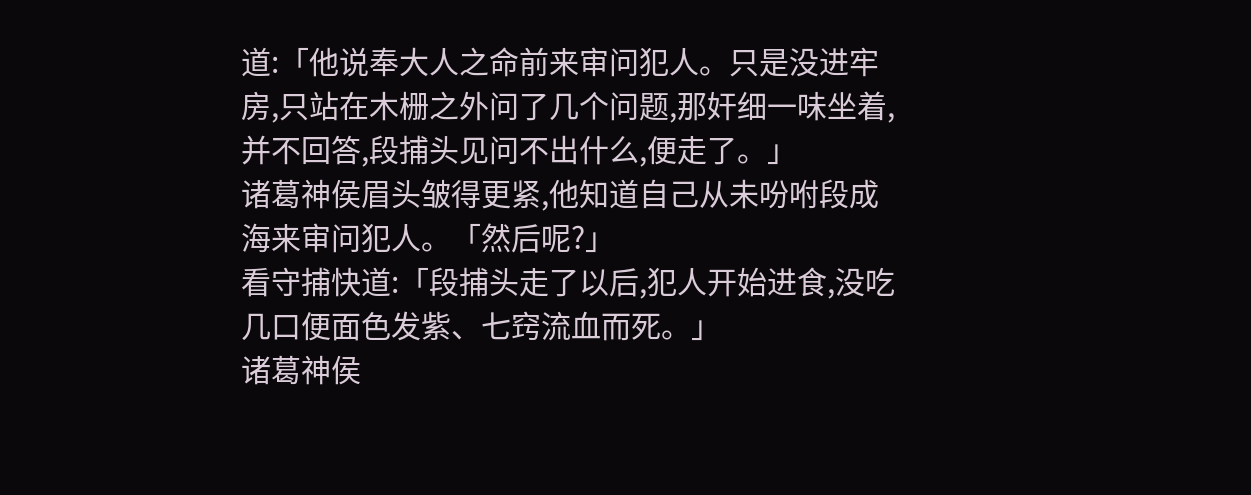道:「他说奉大人之命前来审问犯人。只是没进牢房,只站在木栅之外问了几个问题,那奸细一味坐着,并不回答,段捕头见问不出什么,便走了。」
诸葛神侯眉头皱得更紧,他知道自己从未吩咐段成海来审问犯人。「然后呢?」
看守捕快道:「段捕头走了以后,犯人开始进食,没吃几口便面色发紫、七窍流血而死。」
诸葛神侯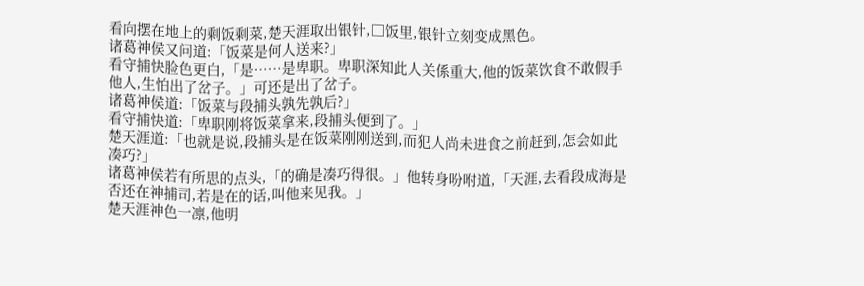看向摆在地上的剩饭剩菜,楚天涯取出银针,□饭里,银针立刻变成黑色。
诸葛神侯又问道:「饭菜是何人送来?」
看守捕快脸色更白,「是……是卑职。卑职深知此人关係重大,他的饭菜饮食不敢假手他人,生怕出了岔子。」可还是出了岔子。
诸葛神侯道:「饭菜与段捕头孰先孰后?」
看守捕快道:「卑职刚将饭菜拿来,段捕头便到了。」
楚天涯道:「也就是说,段捕头是在饭菜刚刚送到,而犯人尚未进食之前赶到,怎会如此凑巧?」
诸葛神侯若有所思的点头,「的确是凑巧得很。」他转身吩咐道,「天涯,去看段成海是否还在神捕司,若是在的话,叫他来见我。」
楚天涯神色一凛,他明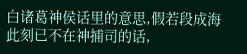白诸葛神侯话里的意思,假若段成海此刻已不在神捕司的话,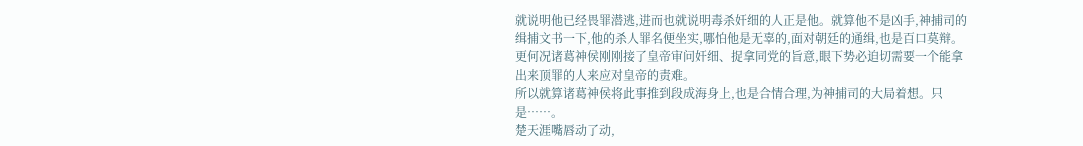就说明他已经畏罪潜逃,进而也就说明毒杀奸细的人正是他。就算他不是凶手,神捕司的缉捕文书一下,他的杀人罪名便坐实,哪怕他是无辜的,面对朝廷的通缉,也是百口莫辩。
更何况诸葛神侯刚刚接了皇帝审问奸细、捉拿同党的旨意,眼下势必迫切需要一个能拿出来顶罪的人来应对皇帝的责难。
所以就算诸葛神侯将此事推到段成海身上,也是合情合理,为神捕司的大局着想。只是……。
楚天涯嘴唇动了动,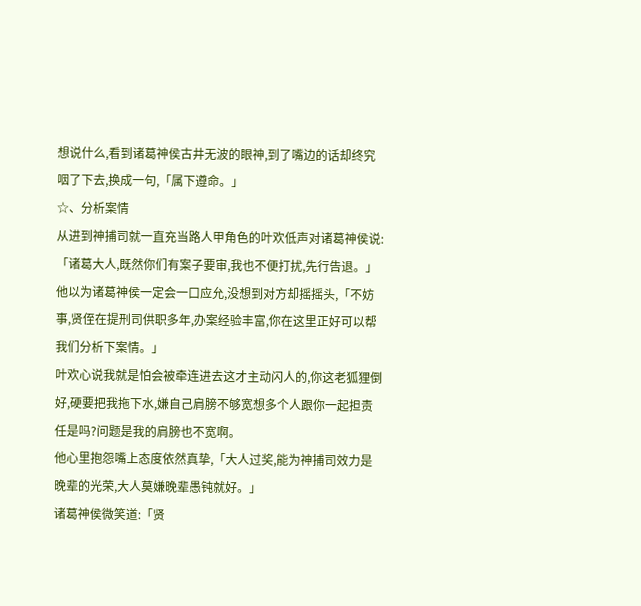想说什么,看到诸葛神侯古井无波的眼神,到了嘴边的话却终究咽了下去,换成一句,「属下遵命。」
☆、分析案情
从进到神捕司就一直充当路人甲角色的叶欢低声对诸葛神侯说:「诸葛大人,既然你们有案子要审,我也不便打扰,先行告退。」
他以为诸葛神侯一定会一口应允,没想到对方却摇摇头,「不妨事,贤侄在提刑司供职多年,办案经验丰富,你在这里正好可以帮我们分析下案情。」
叶欢心说我就是怕会被牵连进去这才主动闪人的,你这老狐狸倒好,硬要把我拖下水,嫌自己肩膀不够宽想多个人跟你一起担责任是吗?问题是我的肩膀也不宽啊。
他心里抱怨嘴上态度依然真挚,「大人过奖,能为神捕司效力是晚辈的光荣,大人莫嫌晚辈愚钝就好。」
诸葛神侯微笑道:「贤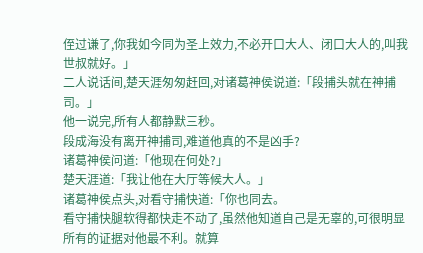侄过谦了,你我如今同为圣上效力,不必开口大人、闭口大人的,叫我世叔就好。」
二人说话间,楚天涯匆匆赶回,对诸葛神侯说道:「段捕头就在神捕司。」
他一说完,所有人都静默三秒。
段成海没有离开神捕司,难道他真的不是凶手?
诸葛神侯问道:「他现在何处?」
楚天涯道:「我让他在大厅等候大人。」
诸葛神侯点头,对看守捕快道:「你也同去。
看守捕快腿软得都快走不动了,虽然他知道自己是无辜的,可很明显所有的证据对他最不利。就算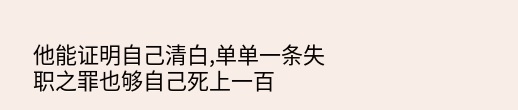他能证明自己清白,单单一条失职之罪也够自己死上一百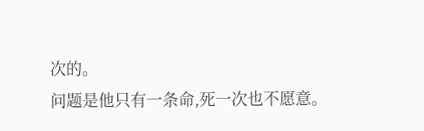次的。
问题是他只有一条命,死一次也不愿意。